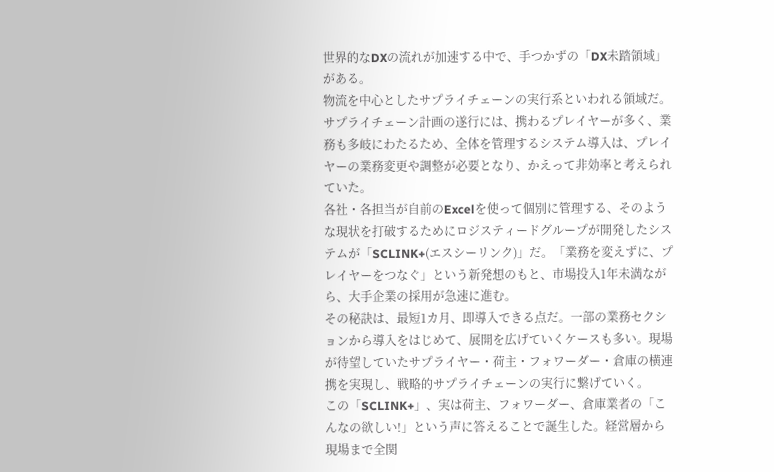世界的なDXの流れが加速する中で、手つかずの「DX未踏領域」がある。
物流を中心としたサプライチェーンの実行系といわれる領域だ。サプライチェーン計画の遂行には、携わるプレイヤーが多く、業務も多岐にわたるため、全体を管理するシステム導入は、プレイヤーの業務変更や調整が必要となり、かえって非効率と考えられていた。
各社・各担当が自前のExcelを使って個別に管理する、そのような現状を打破するためにロジスティードグループが開発したシステムが「SCLINK+(エスシーリンク)」だ。「業務を変えずに、プレイヤーをつなぐ」という新発想のもと、市場投入1年未満ながら、大手企業の採用が急速に進む。
その秘訣は、最短1カ月、即導入できる点だ。一部の業務セクションから導入をはじめて、展開を広げていくケースも多い。現場が待望していたサプライヤー・荷主・フォワーダー・倉庫の横連携を実現し、戦略的サプライチェーンの実行に繋げていく。
この「SCLINK+」、実は荷主、フォワーダー、倉庫業者の「こんなの欲しい!」という声に答えることで誕生した。経営層から現場まで全関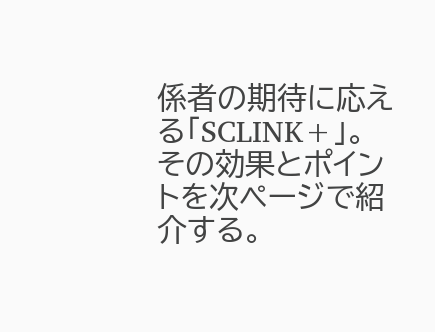係者の期待に応える「SCLINK+」。
その効果とポイントを次ページで紹介する。